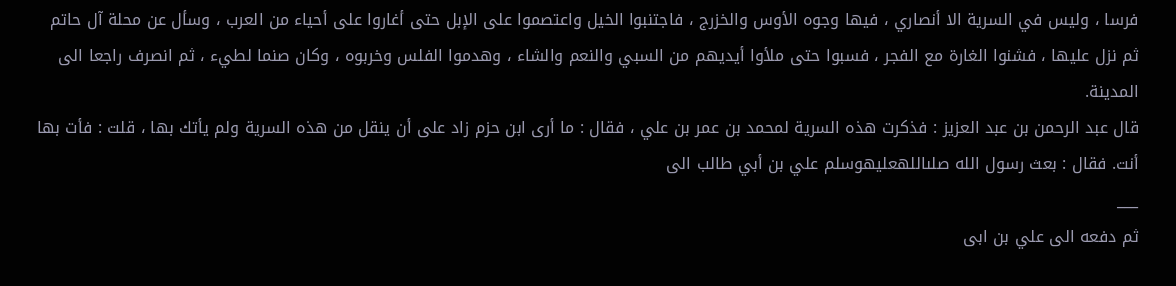فرسا ، وليس في السرية الا أنصاري ، فيها وجوه الأوس والخزرج ، فاجتنبوا الخيل واعتصموا على الإبل حتى أغاروا على أحياء من العرب ، وسأل عن محلة آل حاتم ثم نزل عليها ، فشنوا الغارة مع الفجر ، فسبوا حتى ملأوا أيديهم من السبي والنعم والشاء ، وهدموا الفلس وخربوه ، وكان صنما لطيء ، ثم انصرف راجعا الى المدينة.
قال عبد الرحمن بن عبد العزيز : فذكرت هذه السرية لمحمد بن عمر بن علي ، فقال : ما أرى ابن حزم زاد على أن ينقل من هذه السرية ولم يأتك بها ، قلت : فأت بها أنت. فقال : بعث رسول الله صلىاللهعليهوسلم علي بن أبي طالب الى
___
ثم دفعه الى علي بن ابى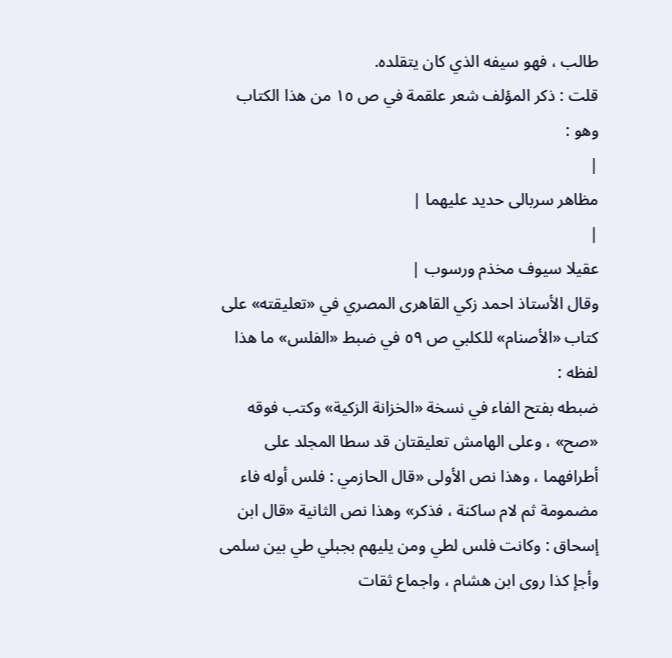طالب ، فهو سيفه الذي كان يتقلده.
قلت : ذكر المؤلف شعر علقمة في ص ١٥ من هذا الكتاب وهو :
|
مظاهر سربالى حديد عليهما |
|
عقيلا سيوف مخذم ورسوب |
وقال الأستاذ احمد زكي القاهرى المصري في «تعليقته» على كتاب «الأصنام» للكلبي ص ٥٩ في ضبط «الفلس» ما هذا لفظه :
ضبطه بفتح الفاء في نسخة «الخزانة الزكية» وكتب فوقه «صح» ، وعلى الهامش تعليقتان قد سطا المجلد على أطرافهما ، وهذا نص الأولى «قال الحازمي : فلس أوله فاء مضمومة ثم لام ساكنة ، فذكر» وهذا نص الثانية «قال ابن إسحاق : وكانت فلس لطي ومن يليهم بجبلي طي بين سلمى وأجإ كذا روى ابن هشام ، واجماع ثقات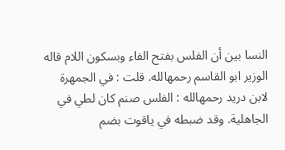النسا بين أن الفلس بفتح الفاء وبسكون اللام قاله الوزير ابو القاسم رحمهالله. قلت : في الجمهرة لابن دريد رحمهالله : الفلس صنم كان لطي في الجاهلية. وقد ضبطه في ياقوت بضم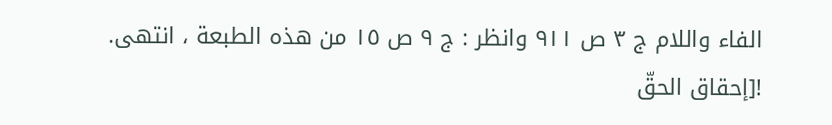الفاء واللام ج ٣ ص ٩١١ وانظر : ج ٩ ص ١٥ من هذه الطبعة ، انتهى.
![إحقاق الحقّ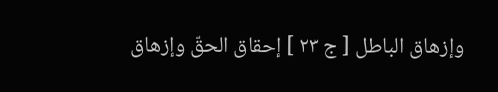وإزهاق الباطل [ ج ٢٣ ] إحقاق الحقّ وإزهاق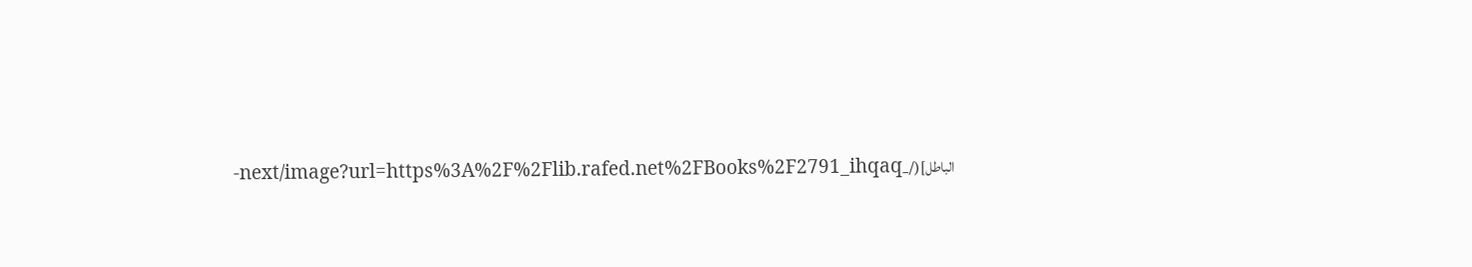الباطل](/_next/image?url=https%3A%2F%2Flib.rafed.net%2FBooks%2F2791_ihqaq-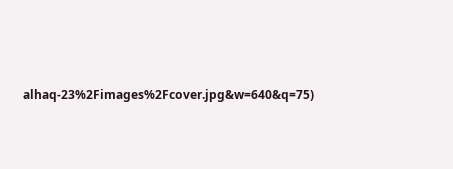alhaq-23%2Fimages%2Fcover.jpg&w=640&q=75)